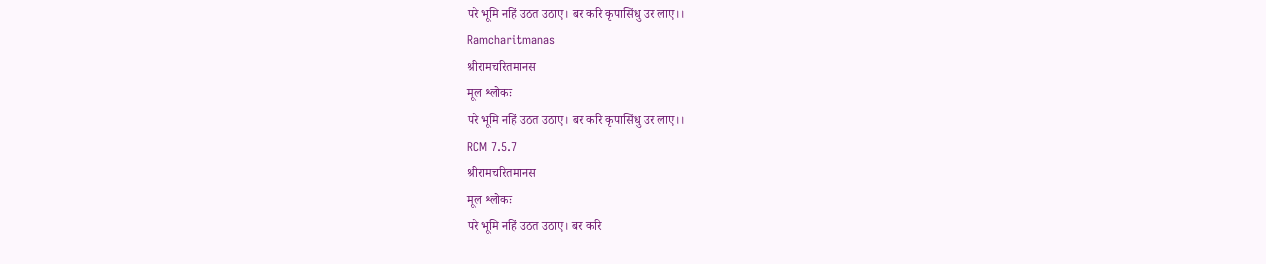परे भूमि नहिं उठत उठाए। बर करि कृपासिंधु उर लाए।।
Ramcharitmanas
श्रीरामचरितमानस
मूल श्लोकः
परे भूमि नहिं उठत उठाए। बर करि कृपासिंधु उर लाए।।
RCM 7.5.7
श्रीरामचरितमानस
मूल श्लोकः
परे भूमि नहिं उठत उठाए। बर करि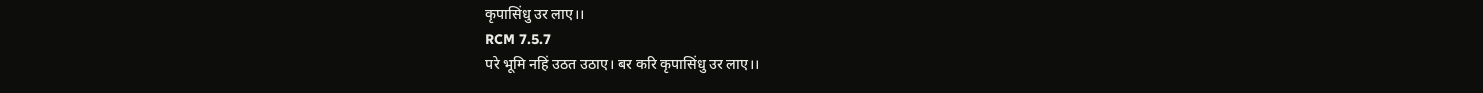कृपासिंधु उर लाए।।
RCM 7.5.7
परे भूमि नहिं उठत उठाए। बर करि कृपासिंधु उर लाए।।